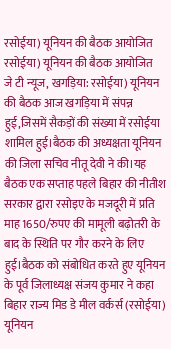रसोईया) यूनियन की बैठक आयोजित
रसोईया) यूनियन की बैठक आयोजित
जे टी न्यूज, खगड़िया: रसोईया) यूनियन की बैठक आज खगड़िया में संपन्न हुई,जिसमें सैकड़ों की संख्या में रसोईया शामिल हुई।बैठक की अध्यक्षता यूनियन की जिला सचिव नीतू देवी ने की।यह बैठक एक सप्ताह पहले बिहार की नीतीश सरकार द्वारा रसोइए के मजदूरी में प्रति माह 1650/रुपए की मामूली बढ़ोतरी के बाद के स्थिति पर गौर करने के लिए हुई।बैठक को संबोधित करते हुए यूनियन के पूर्व जिलाध्यक्ष संजय कुमार ने कहा बिहार राज्य मिड डे मील वर्कर्स (रसोईया) यूनियन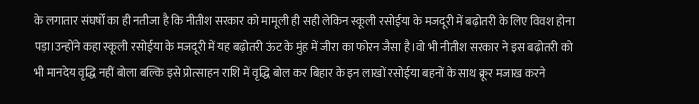के लगातार संघर्षों का ही नतीजा है कि नीतीश सरकार को मामूली ही सही लेकिन स्कूली रसोईया के मजदूरी में बढ़ोतरी के लिए विवश होना पड़ा।उन्होंने कहा स्कूली रसोईया के मजदूरी में यह बढ़ोतरी ऊंट के मुंह में जीरा का फोरन जैसा है।वो भी नीतीश सरकार ने इस बढ़ोतरी को भी मानदेय वृद्धि नहीं बोला बल्कि इसे प्रोत्साहन राशि में वृद्धि बोल कर बिहार के इन लाखों रसोईया बहनों के साथ क्रूर मजाख करने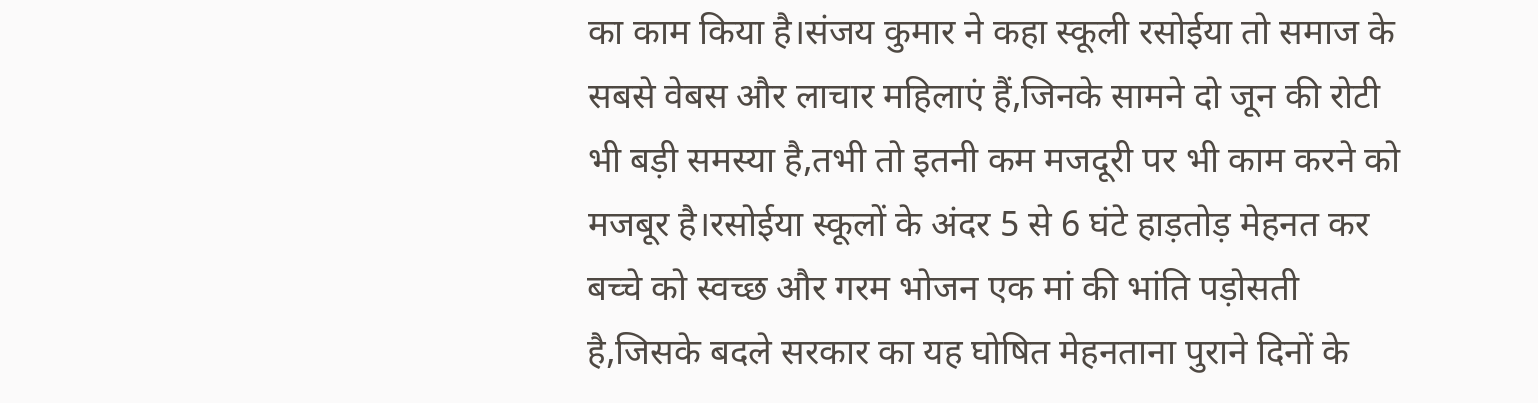का काम किया है।संजय कुमार ने कहा स्कूली रसोईया तो समाज के सबसे वेबस और लाचार महिलाएं हैं,जिनके सामने दो जून की रोटी भी बड़ी समस्या है,तभी तो इतनी कम मजदूरी पर भी काम करने को मजबूर है।रसोईया स्कूलों के अंदर 5 से 6 घंटे हाड़तोड़ मेहनत कर बच्चे को स्वच्छ और गरम भोजन एक मां की भांति पड़ोसती है,जिसके बदले सरकार का यह घोषित मेहनताना पुराने दिनों के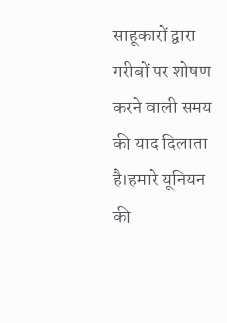साहूकारों द्वारा गरीबों पर शोषण करने वाली समय की याद दिलाता है।हमारे यूनियन की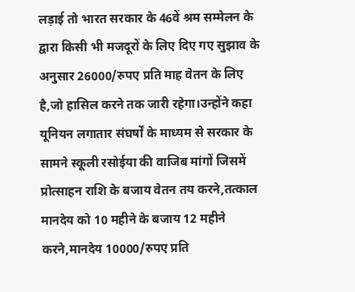लड़ाई तो भारत सरकार के 46वें श्रम सम्मेलन के द्वारा किसी भी मजदूरों के लिए दिए गए सुझाव के अनुसार 26000/रुपए प्रति माह वेतन के लिए है,जो हासिल करने तक जारी रहेगा।उन्होंने कहा यूनियन लगातार संघर्षों के माध्यम से सरकार के सामने स्कूली रसोईया की वाजिब मांगों जिसमें प्रोत्साहन राशि के बजाय वेतन तय करने,तत्काल मानदेय को 10 महीने के बजाय 12 महीने करने,मानदेय 10000/रुपए प्रति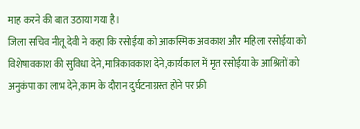माह करने की बात उठाया गया है।
जिला सचिव नीतू देवी ने कहा कि रसोईया को आकस्मिक अवकाश और महिला रसोईया को विशेषावकाश की सुविधा देने,मात्रिकावकाश देने,कार्यकाल में मृत रसोईया के आश्रितों को अनुकंपा का लाभ देने,काम के दौरान दुर्घटनाग्रस्त होने पर फ्री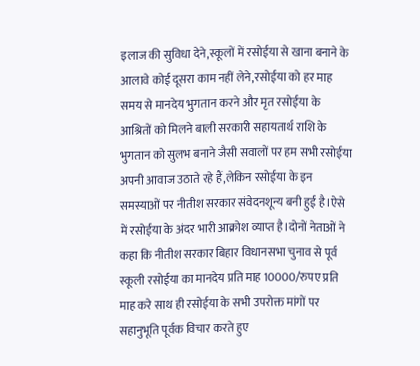इलाज की सुविधा देने,स्कूलों में रसोईया से खाना बनाने के आलावे कोई दूसरा काम नहीं लेने,रसोईया को हर माह समय से मानदेय भुगतान करने और मृत रसोईया के आश्रितों को मिलने बाली सरकारी सहायतार्थ राशि के भुगतान को सुलभ बनाने जैसी सवालों पर हम सभी रसोईया अपनी आवाज उठाते रहे हैं,लेकिन रसोईया के इन समस्याओं पर नीतीश सरकार संवेदनशून्य बनी हुई है।ऐसे में रसोईया के अंदर भारी आक्रोश व्याप्त है।दोनों नेताओं ने कहा कि नीतीश सरकार बिहार विधानसभा चुनाव से पूर्व स्कूली रसोईया का मानदेय प्रति माह 10000/रुपए प्रति माह करे साथ ही रसोईया के सभी उपरोक्त मांगों पर सहानुभूति पूर्वक विचार करते हुए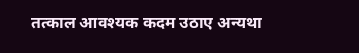तत्काल आवश्यक कदम उठाए अन्यथा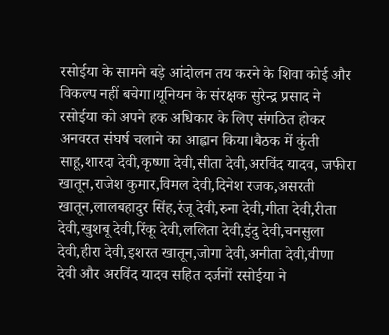रसोईया के सामने बड़े आंदोलन तय करने के शिवा कोई और विकल्प नहीं बचेगा।यूनियन के संरक्षक सुरेन्द्र प्रसाद ने रसोईया को अपने हक अधिकार के लिए संगठित होकर अनवरत संघर्ष चलाने का आह्वान किया।बैठक में कुंती साहू,शारदा देवी,कृष्णा देवी,सीता देवी,अरविंद यादव, जफीरा खातून,राजेश कुमार,विमल देवी,दिनेश रजक,असरती खातून,लालबहादुर सिंह,रंजू देवी,रुना देवी,गीता देवी,रीता देवी,खुशबू देवी,रिंकू देवी,ललिता देवी,इंदु देवी,चनसुला देवी,हीरा देवी,इशरत खातून,जोगा देवी,अनीता देवी,वीणा देवी और अरविंद यादव सहित दर्जनों रसोईया ने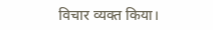विचार व्यक्त किया।